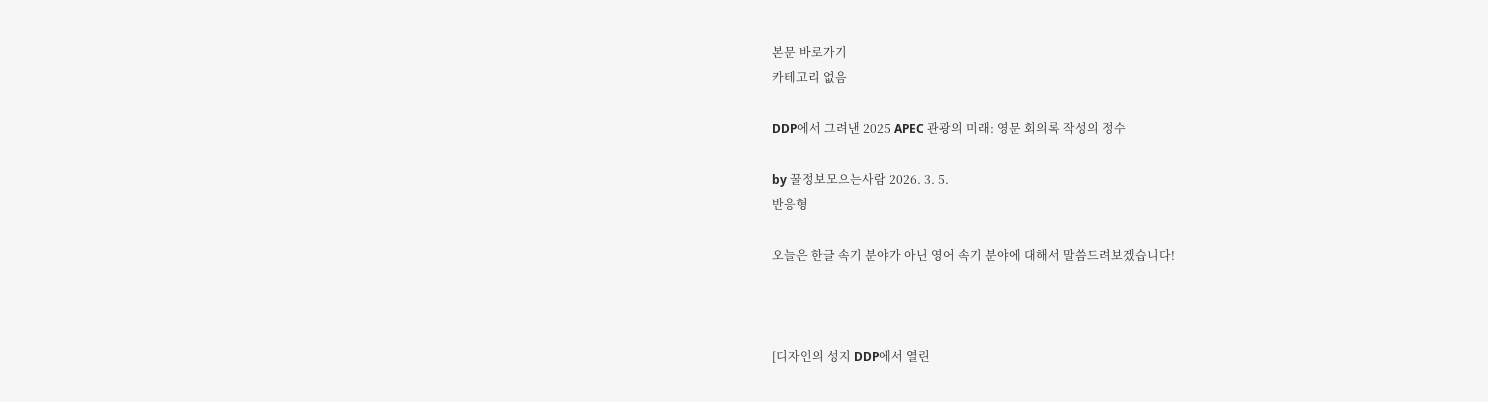본문 바로가기
카테고리 없음

DDP에서 그려낸 2025 APEC 관광의 미래: 영문 회의록 작성의 정수

by 꿀정보모으는사람 2026. 3. 5.
반응형

오늘은 한글 속기 분야가 아닌 영어 속기 분야에 대해서 말씀드려보겠습니다!



[디자인의 성지 DDP에서 열린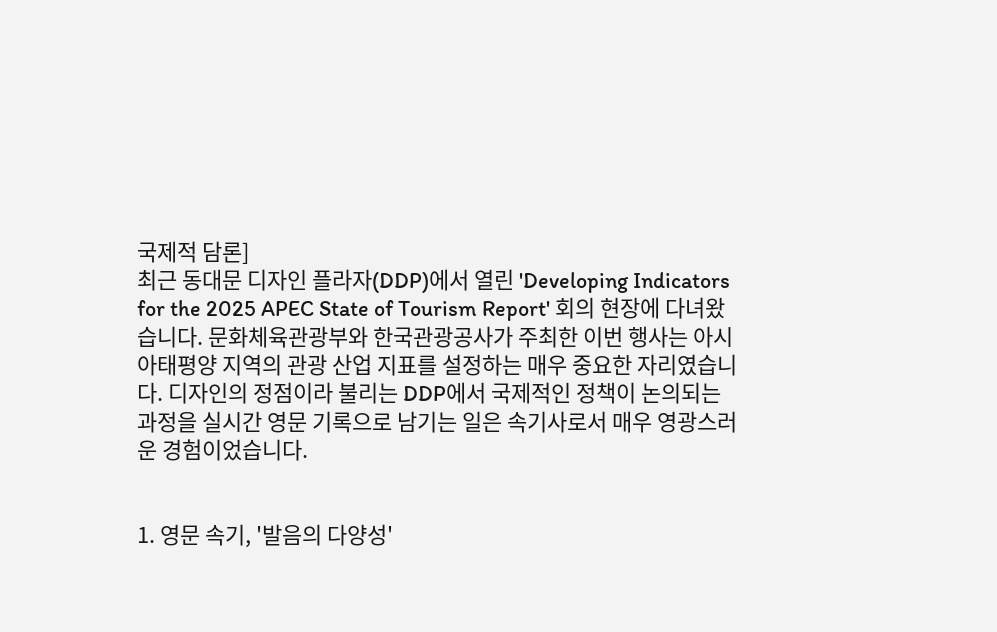국제적 담론]
최근 동대문 디자인 플라자(DDP)에서 열린 'Developing Indicators for the 2025 APEC State of Tourism Report' 회의 현장에 다녀왔습니다. 문화체육관광부와 한국관광공사가 주최한 이번 행사는 아시아태평양 지역의 관광 산업 지표를 설정하는 매우 중요한 자리였습니다. 디자인의 정점이라 불리는 DDP에서 국제적인 정책이 논의되는 과정을 실시간 영문 기록으로 남기는 일은 속기사로서 매우 영광스러운 경험이었습니다.


1. 영문 속기, '발음의 다양성'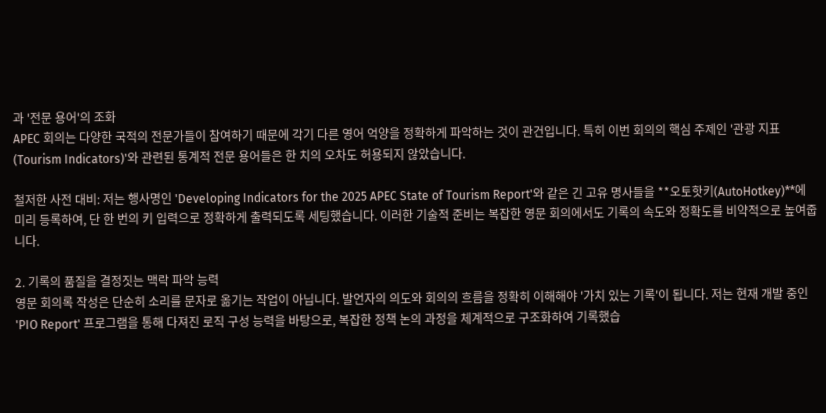과 '전문 용어'의 조화
APEC 회의는 다양한 국적의 전문가들이 참여하기 때문에 각기 다른 영어 억양을 정확하게 파악하는 것이 관건입니다. 특히 이번 회의의 핵심 주제인 '관광 지표(Tourism Indicators)'와 관련된 통계적 전문 용어들은 한 치의 오차도 허용되지 않았습니다.

철저한 사전 대비: 저는 행사명인 'Developing Indicators for the 2025 APEC State of Tourism Report'와 같은 긴 고유 명사들을 **오토핫키(AutoHotkey)**에 미리 등록하여, 단 한 번의 키 입력으로 정확하게 출력되도록 세팅했습니다. 이러한 기술적 준비는 복잡한 영문 회의에서도 기록의 속도와 정확도를 비약적으로 높여줍니다.

2. 기록의 품질을 결정짓는 맥락 파악 능력
영문 회의록 작성은 단순히 소리를 문자로 옮기는 작업이 아닙니다. 발언자의 의도와 회의의 흐름을 정확히 이해해야 '가치 있는 기록'이 됩니다. 저는 현재 개발 중인 'PIO Report' 프로그램을 통해 다져진 로직 구성 능력을 바탕으로, 복잡한 정책 논의 과정을 체계적으로 구조화하여 기록했습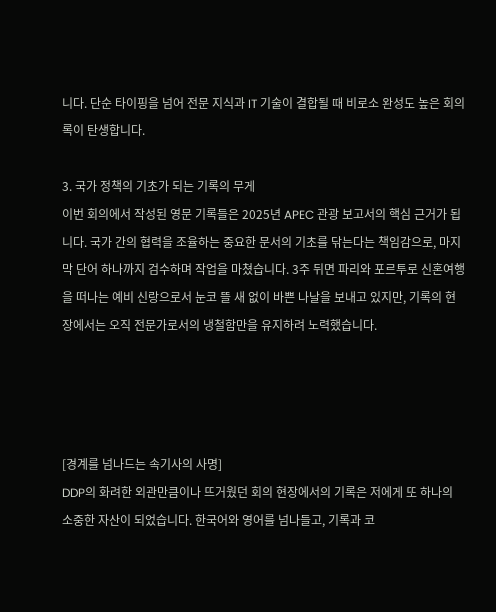니다. 단순 타이핑을 넘어 전문 지식과 IT 기술이 결합될 때 비로소 완성도 높은 회의록이 탄생합니다.

3. 국가 정책의 기초가 되는 기록의 무게
이번 회의에서 작성된 영문 기록들은 2025년 APEC 관광 보고서의 핵심 근거가 됩니다. 국가 간의 협력을 조율하는 중요한 문서의 기초를 닦는다는 책임감으로, 마지막 단어 하나까지 검수하며 작업을 마쳤습니다. 3주 뒤면 파리와 포르투로 신혼여행을 떠나는 예비 신랑으로서 눈코 뜰 새 없이 바쁜 나날을 보내고 있지만, 기록의 현장에서는 오직 전문가로서의 냉철함만을 유지하려 노력했습니다.




[경계를 넘나드는 속기사의 사명]
DDP의 화려한 외관만큼이나 뜨거웠던 회의 현장에서의 기록은 저에게 또 하나의 소중한 자산이 되었습니다. 한국어와 영어를 넘나들고, 기록과 코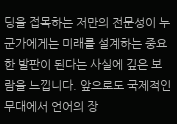딩을 접목하는 저만의 전문성이 누군가에게는 미래를 설계하는 중요한 발판이 된다는 사실에 깊은 보람을 느낍니다. 앞으로도 국제적인 무대에서 언어의 장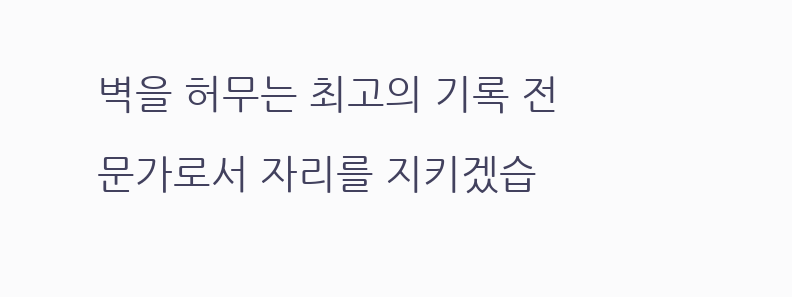벽을 허무는 최고의 기록 전문가로서 자리를 지키겠습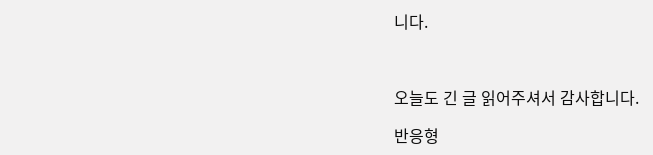니다.



오늘도 긴 글 읽어주셔서 감사합니다.

반응형